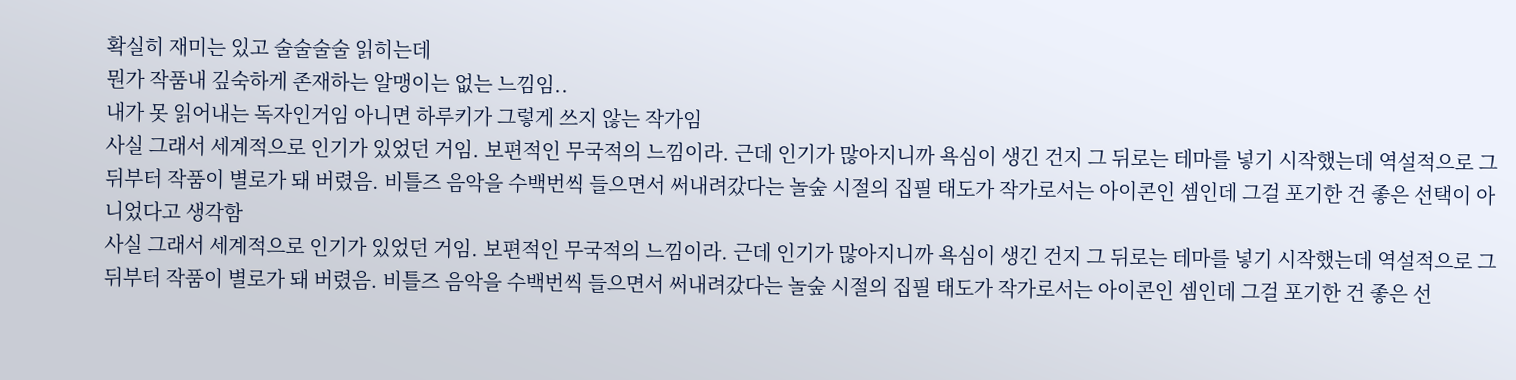확실히 재미는 있고 술술술술 읽히는데
뭔가 작품내 깊숙하게 존재하는 알맹이는 없는 느낌임..
내가 못 읽어내는 독자인거임 아니면 하루키가 그렇게 쓰지 않는 작가임
사실 그래서 세계적으로 인기가 있었던 거임. 보편적인 무국적의 느낌이라. 근데 인기가 많아지니까 욕심이 생긴 건지 그 뒤로는 테마를 넣기 시작했는데 역설적으로 그 뒤부터 작품이 별로가 돼 버렸음. 비틀즈 음악을 수백번씩 들으면서 써내려갔다는 놀숲 시절의 집필 태도가 작가로서는 아이콘인 셈인데 그걸 포기한 건 좋은 선택이 아니었다고 생각함
사실 그래서 세계적으로 인기가 있었던 거임. 보편적인 무국적의 느낌이라. 근데 인기가 많아지니까 욕심이 생긴 건지 그 뒤로는 테마를 넣기 시작했는데 역설적으로 그 뒤부터 작품이 별로가 돼 버렸음. 비틀즈 음악을 수백번씩 들으면서 써내려갔다는 놀숲 시절의 집필 태도가 작가로서는 아이콘인 셈인데 그걸 포기한 건 좋은 선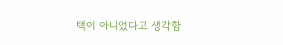택이 아니었다고 생각함